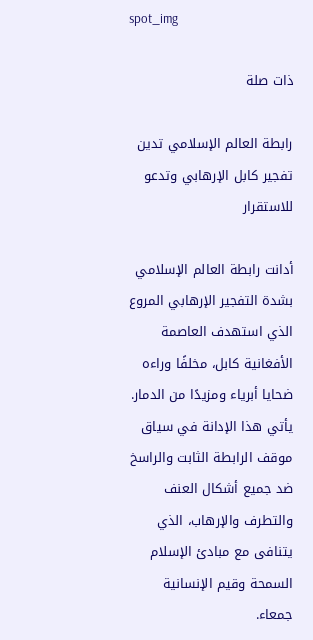spot_img

ذات صلة

رابطة العالم الإسلامي تدين تفجير كابل الإرهابي وتدعو للاستقرار

أدانت رابطة العالم الإسلامي بشدة التفجير الإرهابي المروع الذي استهدف العاصمة الأفغانية كابل، مخلفًا وراءه ضحايا أبرياء ومزيدًا من الدمار. يأتي هذا الإدانة في سياق موقف الرابطة الثابت والراسخ ضد جميع أشكال العنف والتطرف والإرهاب، الذي يتنافى مع مبادئ الإسلام السمحة وقيم الإنسانية جمعاء.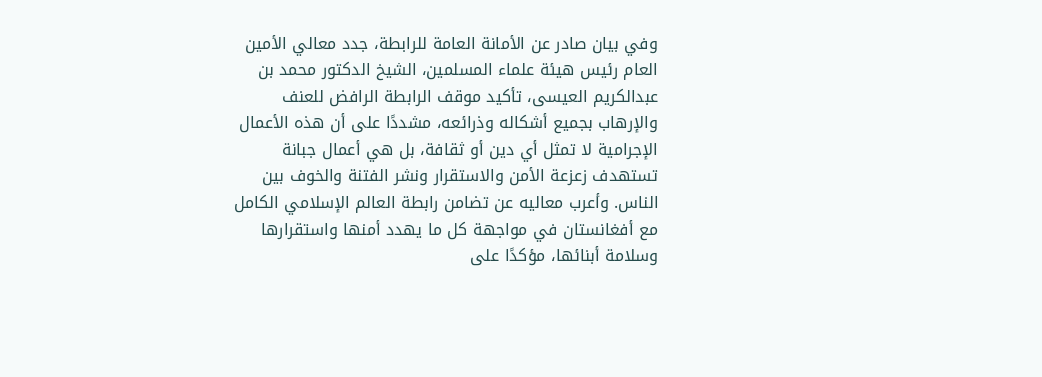وفي بيان صادر عن الأمانة العامة للرابطة، جدد معالي الأمين العام رئيس هيئة علماء المسلمين، الشيخ الدكتور محمد بن عبدالكريم العيسى، تأكيد موقف الرابطة الرافض للعنف والإرهاب بجميع أشكاله وذرائعه، مشددًا على أن هذه الأعمال الإجرامية لا تمثل أي دين أو ثقافة، بل هي أعمال جبانة تستهدف زعزعة الأمن والاستقرار ونشر الفتنة والخوف بين الناس. وأعرب معاليه عن تضامن رابطة العالم الإسلامي الكامل مع أفغانستان في مواجهة كل ما يهدد أمنها واستقرارها وسلامة أبنائها، مؤكدًا على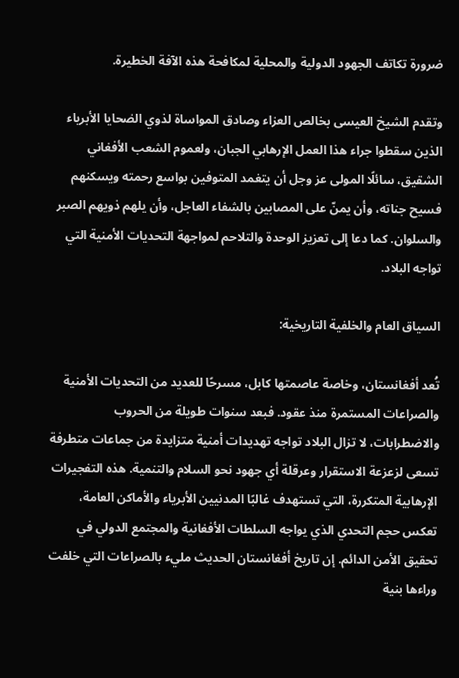ضرورة تكاتف الجهود الدولية والمحلية لمكافحة هذه الآفة الخطيرة.

وتقدم الشيخ العيسى بخالص العزاء وصادق المواساة لذوي الضحايا الأبرياء الذين سقطوا جراء هذا العمل الإرهابي الجبان، ولعموم الشعب الأفغاني الشقيق، سائلًا المولى عز وجل أن يتغمد المتوفين بواسع رحمته ويسكنهم فسيح جناته، وأن يمنّ على المصابين بالشفاء العاجل، وأن يلهم ذويهم الصبر والسلوان. كما دعا إلى تعزيز الوحدة والتلاحم لمواجهة التحديات الأمنية التي تواجه البلاد.

السياق العام والخلفية التاريخية:

تُعد أفغانستان، وخاصة عاصمتها كابل، مسرحًا للعديد من التحديات الأمنية والصراعات المستمرة منذ عقود. فبعد سنوات طويلة من الحروب والاضطرابات، لا تزال البلاد تواجه تهديدات أمنية متزايدة من جماعات متطرفة تسعى لزعزعة الاستقرار وعرقلة أي جهود نحو السلام والتنمية. هذه التفجيرات الإرهابية المتكررة، التي تستهدف غالبًا المدنيين الأبرياء والأماكن العامة، تعكس حجم التحدي الذي يواجه السلطات الأفغانية والمجتمع الدولي في تحقيق الأمن الدائم. إن تاريخ أفغانستان الحديث مليء بالصراعات التي خلفت وراءها بنية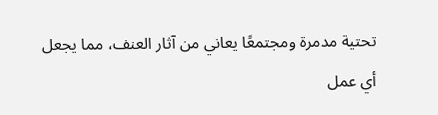تحتية مدمرة ومجتمعًا يعاني من آثار العنف، مما يجعل أي عمل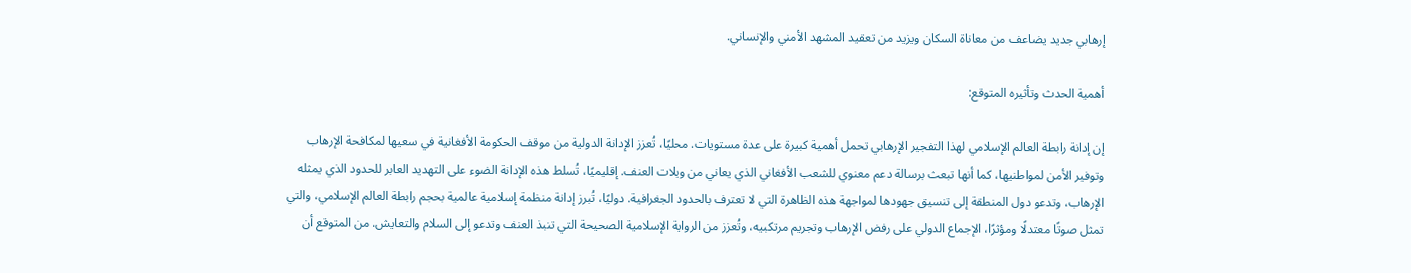إرهابي جديد يضاعف من معاناة السكان ويزيد من تعقيد المشهد الأمني والإنساني.

أهمية الحدث وتأثيره المتوقع:

إن إدانة رابطة العالم الإسلامي لهذا التفجير الإرهابي تحمل أهمية كبيرة على عدة مستويات. محليًا، تُعزز الإدانة الدولية من موقف الحكومة الأفغانية في سعيها لمكافحة الإرهاب وتوفير الأمن لمواطنيها، كما أنها تبعث برسالة دعم معنوي للشعب الأفغاني الذي يعاني من ويلات العنف. إقليميًا، تُسلط هذه الإدانة الضوء على التهديد العابر للحدود الذي يمثله الإرهاب، وتدعو دول المنطقة إلى تنسيق جهودها لمواجهة هذه الظاهرة التي لا تعترف بالحدود الجغرافية. دوليًا، تُبرز إدانة منظمة إسلامية عالمية بحجم رابطة العالم الإسلامي، والتي تمثل صوتًا معتدلًا ومؤثرًا، الإجماع الدولي على رفض الإرهاب وتجريم مرتكبيه، وتُعزز من الرواية الإسلامية الصحيحة التي تنبذ العنف وتدعو إلى السلام والتعايش. من المتوقع أن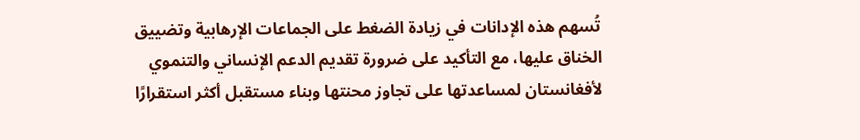تُسهم هذه الإدانات في زيادة الضغط على الجماعات الإرهابية وتضييق الخناق عليها، مع التأكيد على ضرورة تقديم الدعم الإنساني والتنموي لأفغانستان لمساعدتها على تجاوز محنتها وبناء مستقبل أكثر استقرارًا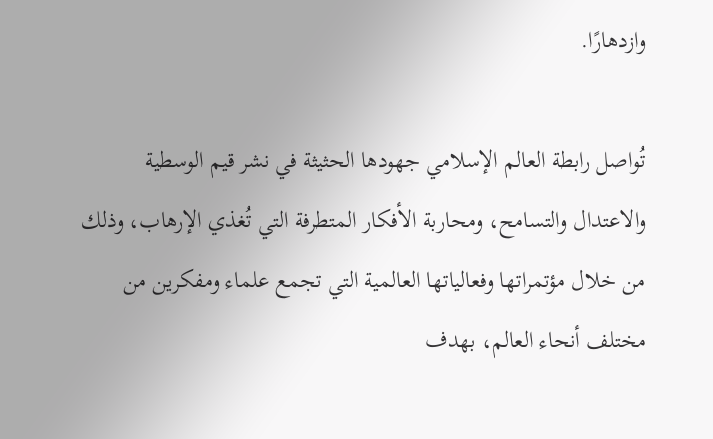وازدهارًا.

تُواصل رابطة العالم الإسلامي جهودها الحثيثة في نشر قيم الوسطية والاعتدال والتسامح، ومحاربة الأفكار المتطرفة التي تُغذي الإرهاب، وذلك من خلال مؤتمراتها وفعالياتها العالمية التي تجمع علماء ومفكرين من مختلف أنحاء العالم، بهدف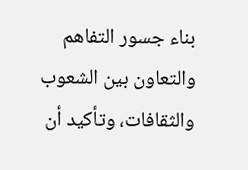بناء جسور التفاهم والتعاون بين الشعوب والثقافات، وتأكيد أن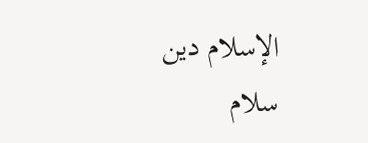الإسلام دين سلام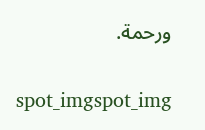ورحمة.

spot_imgspot_img